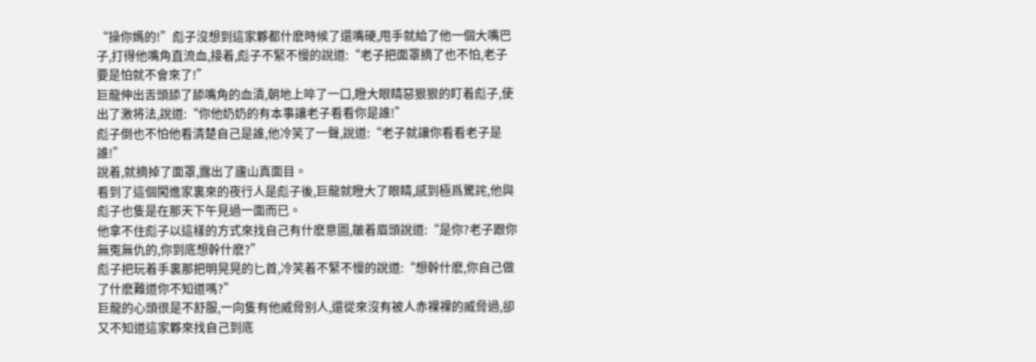“操你媽的!”彪子沒想到這家夥都什麽時候了還嘴硬,甩手就給了他一個大嘴巴子,打得他嘴角直流血,接着,彪子不緊不慢的說道:“老子把面罩摘了也不怕,老子要是怕就不會來了!”
巨龍伸出舌頭舔了舔嘴角的血漬,朝地上啐了一口,瞪大眼睛惡狠狠的盯着彪子,使出了激将法,說道:“你他奶奶的有本事讓老子看看你是誰!”
彪子倒也不怕他看清楚自己是誰,他冷笑了一聲,說道:“老子就讓你看看老子是誰!”
說着,就摘掉了面罩,露出了廬山真面目。
看到了這個闖進家裏來的夜行人是彪子後,巨龍就瞪大了眼睛,感到極爲驚詫,他與彪子也隻是在那天下午見過一面而已。
他拿不住彪子以這樣的方式來找自己有什麽意圖,皺着眉頭說道:“是你?老子跟你無冤無仇的,你到底想幹什麽?”
彪子把玩着手裏那把明晃晃的匕首,冷笑着不緊不慢的說道:“想幹什麽,你自己做了什麽難道你不知道嗎?”
巨龍的心頭很是不舒服,一向隻有他威脅别人,還從來沒有被人赤裸裸的威脅過,卻又不知道這家夥來找自己到底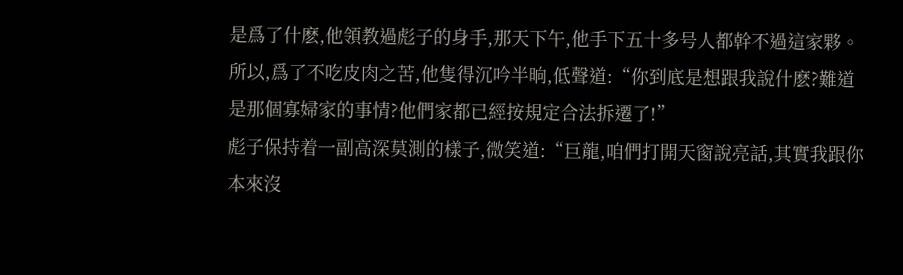是爲了什麽,他領教過彪子的身手,那天下午,他手下五十多号人都幹不過這家夥。
所以,爲了不吃皮肉之苦,他隻得沉吟半晌,低聲道:“你到底是想跟我說什麽?難道是那個寡婦家的事情?他們家都已經按規定合法拆遷了!”
彪子保持着一副高深莫測的樣子,微笑道:“巨龍,咱們打開天窗說亮話,其實我跟你本來沒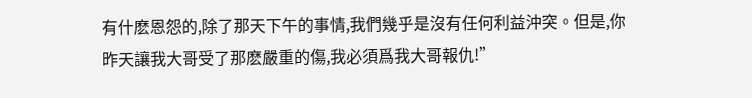有什麽恩怨的,除了那天下午的事情,我們幾乎是沒有任何利益沖突。但是,你昨天讓我大哥受了那麽嚴重的傷,我必須爲我大哥報仇!”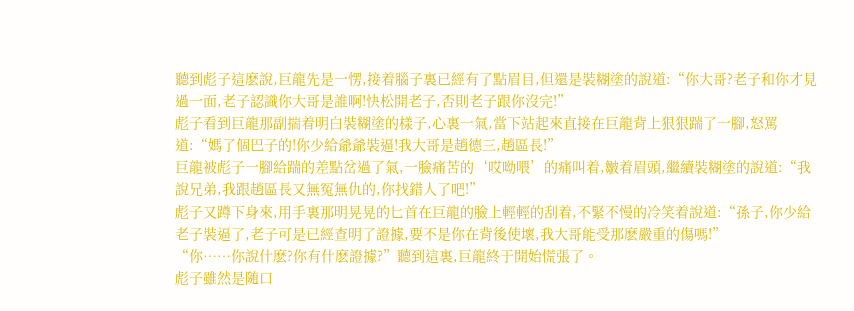聽到彪子這麽說,巨龍先是一愣,接着腦子裏已經有了點眉目,但還是裝糊塗的說道:“你大哥?老子和你才見過一面,老子認識你大哥是誰啊!快松開老子,否則老子跟你沒完!”
彪子看到巨龍那副揣着明白裝糊塗的樣子,心裏一氣,當下站起來直接在巨龍背上狠狠踹了一腳,怒罵道:“媽了個巴子的!你少給爺爺裝逼!我大哥是趙德三,趙區長!”
巨龍被彪子一腳給踹的差點岔過了氣,一臉痛苦的‘哎呦喂’的痛叫着,皺着眉頭,繼續裝糊塗的說道:“我說兄弟,我跟趙區長又無冤無仇的,你找錯人了吧!”
彪子又蹲下身來,用手裏那明晃晃的匕首在巨龍的臉上輕輕的刮着,不緊不慢的冷笑着說道:“孫子,你少給老子裝逼了,老子可是已經查明了證據,要不是你在背後使壞,我大哥能受那麽嚴重的傷嗎!”
“你……你說什麽?你有什麽證據?”聽到這裏,巨龍終于開始慌張了。
彪子雖然是随口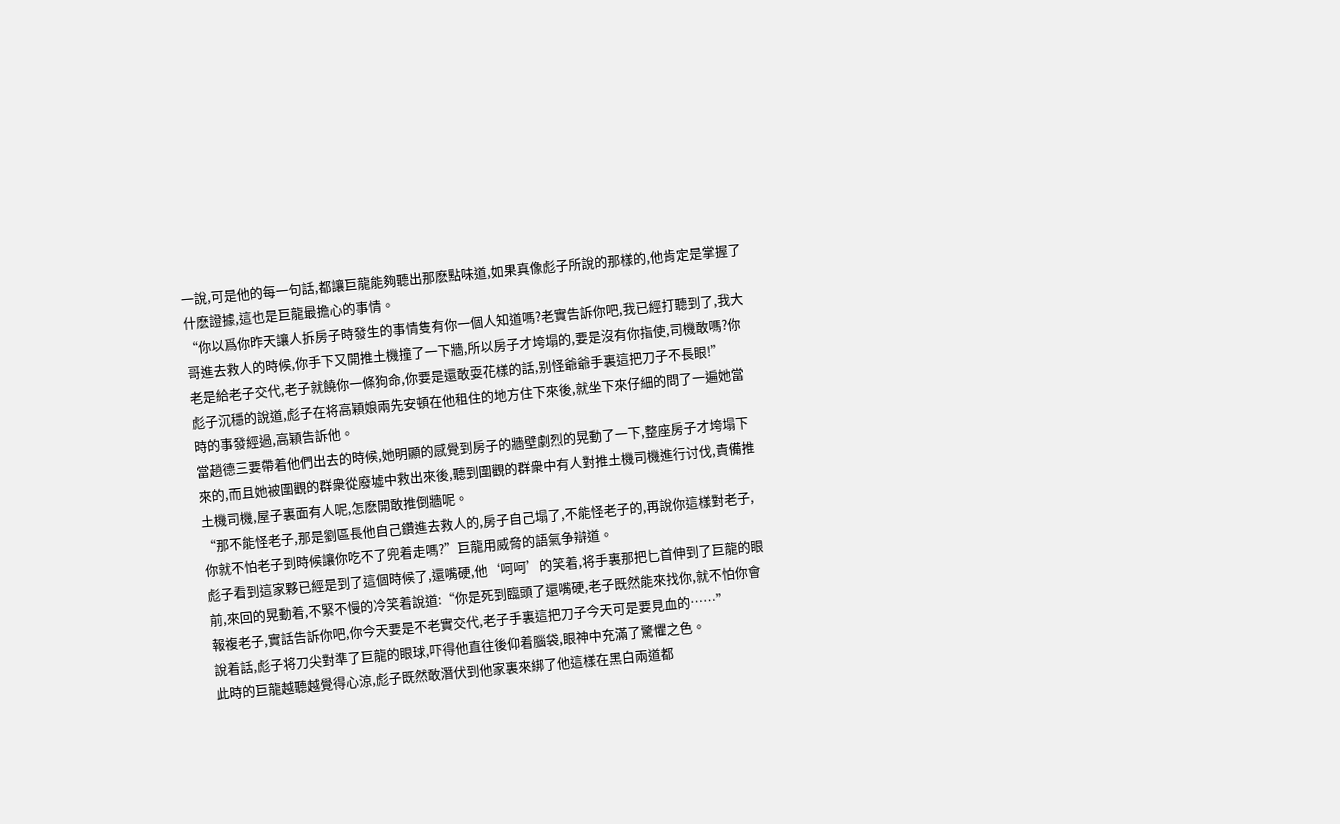一說,可是他的每一句話,都讓巨龍能夠聽出那麽點味道,如果真像彪子所說的那樣的,他肯定是掌握了什麽證據,這也是巨龍最擔心的事情。
“你以爲你昨天讓人拆房子時發生的事情隻有你一個人知道嗎?老實告訴你吧,我已經打聽到了,我大哥進去救人的時候,你手下又開推土機撞了一下牆,所以房子才垮塌的,要是沒有你指使,司機敢嗎?你老是給老子交代,老子就饒你一條狗命,你要是還敢耍花樣的話,别怪爺爺手裏這把刀子不長眼!”
彪子沉穩的說道,彪子在将高穎娘兩先安頓在他租住的地方住下來後,就坐下來仔細的問了一遍她當時的事發經過,高穎告訴他。
當趙德三要帶着他們出去的時候,她明顯的感覺到房子的牆壁劇烈的晃動了一下,整座房子才垮塌下來的,而且她被圍觀的群衆從廢墟中救出來後,聽到圍觀的群衆中有人對推土機司機進行讨伐,責備推土機司機,屋子裏面有人呢,怎麽開敢推倒牆呢。
“那不能怪老子,那是劉區長他自己鑽進去救人的,房子自己塌了,不能怪老子的,再說你這樣對老子,你就不怕老子到時候讓你吃不了兜着走嗎?”巨龍用威脅的語氣争辯道。
彪子看到這家夥已經是到了這個時候了,還嘴硬,他‘呵呵’的笑着,将手裏那把匕首伸到了巨龍的眼前,來回的晃動着,不緊不慢的冷笑着說道:“你是死到臨頭了還嘴硬,老子既然能來找你,就不怕你會報複老子,實話告訴你吧,你今天要是不老實交代,老子手裏這把刀子今天可是要見血的……”
說着話,彪子将刀尖對準了巨龍的眼球,吓得他直往後仰着腦袋,眼神中充滿了驚懼之色。
此時的巨龍越聽越覺得心涼,彪子既然敢潛伏到他家裏來綁了他這樣在黑白兩道都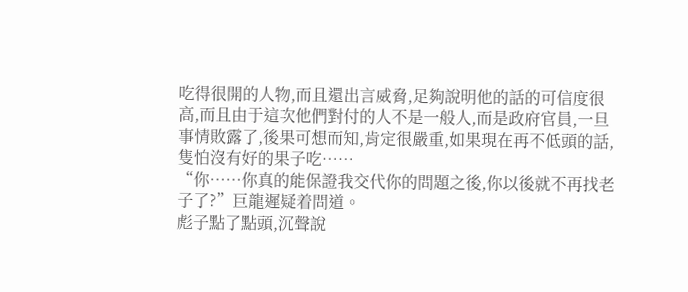吃得很開的人物,而且還出言威脅,足夠說明他的話的可信度很高,而且由于這次他們對付的人不是一般人,而是政府官員,一旦事情敗露了,後果可想而知,肯定很嚴重,如果現在再不低頭的話,隻怕沒有好的果子吃……
“你……你真的能保證我交代你的問題之後,你以後就不再找老子了?”巨龍遲疑着問道。
彪子點了點頭,沉聲說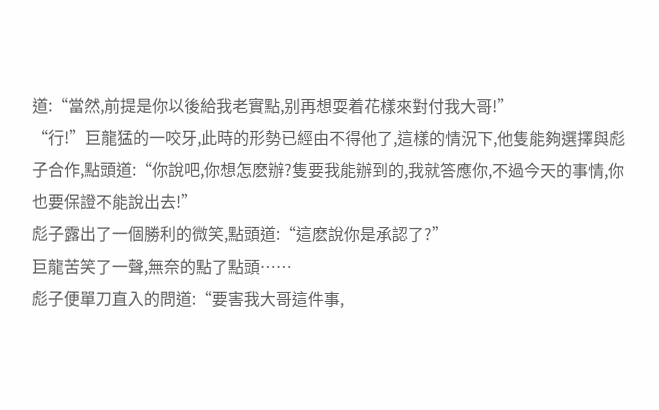道:“當然,前提是你以後給我老實點,别再想耍着花樣來對付我大哥!”
“行!”巨龍猛的一咬牙,此時的形勢已經由不得他了,這樣的情況下,他隻能夠選擇與彪子合作,點頭道:“你說吧,你想怎麽辦?隻要我能辦到的,我就答應你,不過今天的事情,你也要保證不能說出去!”
彪子露出了一個勝利的微笑,點頭道:“這麽說你是承認了?”
巨龍苦笑了一聲,無奈的點了點頭……
彪子便單刀直入的問道:“要害我大哥這件事,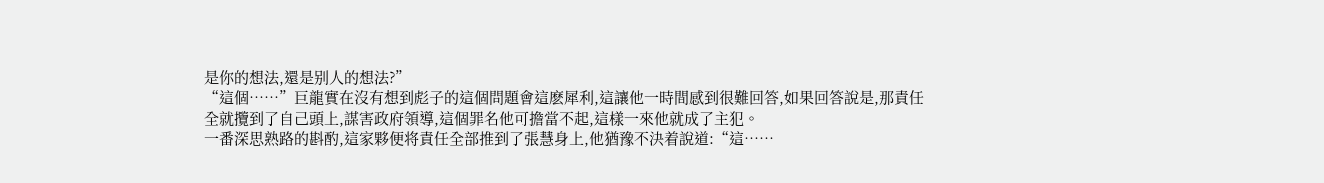是你的想法,還是别人的想法?”
“這個……”巨龍實在沒有想到彪子的這個問題會這麽犀利,這讓他一時間感到很難回答,如果回答說是,那責任全就攬到了自己頭上,謀害政府領導,這個罪名他可擔當不起,這樣一來他就成了主犯。
一番深思熟路的斟酌,這家夥便将責任全部推到了張慧身上,他猶豫不決着說道:“這……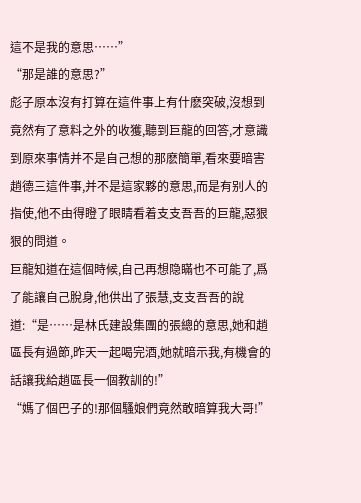這不是我的意思……”
“那是誰的意思?”
彪子原本沒有打算在這件事上有什麽突破,沒想到竟然有了意料之外的收獲,聽到巨龍的回答,才意識到原來事情并不是自己想的那麽簡單,看來要暗害趙德三這件事,并不是這家夥的意思,而是有别人的指使,他不由得瞪了眼睛看着支支吾吾的巨龍,惡狠狠的問道。
巨龍知道在這個時候,自己再想隐瞞也不可能了,爲了能讓自己脫身,他供出了張慧,支支吾吾的說道:“是……是林氏建設集團的張總的意思,她和趙區長有過節,昨天一起喝完酒,她就暗示我,有機會的話讓我給趙區長一個教訓的!”
“媽了個巴子的!那個騷娘們竟然敢暗算我大哥!”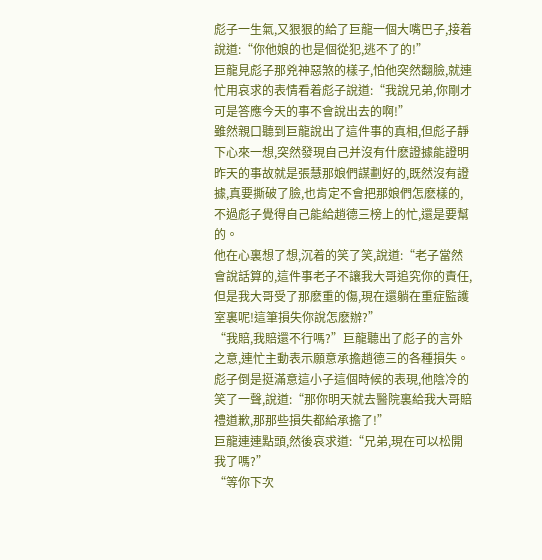彪子一生氣,又狠狠的給了巨龍一個大嘴巴子,接着說道:“你他娘的也是個從犯,逃不了的!”
巨龍見彪子那兇神惡煞的樣子,怕他突然翻臉,就連忙用哀求的表情看着彪子說道:“我說兄弟,你剛才可是答應今天的事不會說出去的啊!”
雖然親口聽到巨龍說出了這件事的真相,但彪子靜下心來一想,突然發現自己并沒有什麽證據能證明昨天的事故就是張慧那娘們謀劃好的,既然沒有證據,真要撕破了臉,也肯定不會把那娘們怎麽樣的,不過彪子覺得自己能給趙德三榜上的忙,還是要幫的。
他在心裏想了想,沉着的笑了笑,說道:“老子當然會說話算的,這件事老子不讓我大哥追究你的責任,但是我大哥受了那麽重的傷,現在還躺在重症監護室裏呢!這筆損失你說怎麽辦?”
“我賠,我賠還不行嗎?”巨龍聽出了彪子的言外之意,連忙主動表示願意承擔趙德三的各種損失。
彪子倒是挺滿意這小子這個時候的表現,他陰冷的笑了一聲,說道:“那你明天就去醫院裏給我大哥賠禮道歉,那那些損失都給承擔了!”
巨龍連連點頭,然後哀求道:“兄弟,現在可以松開我了嗎?”
“等你下次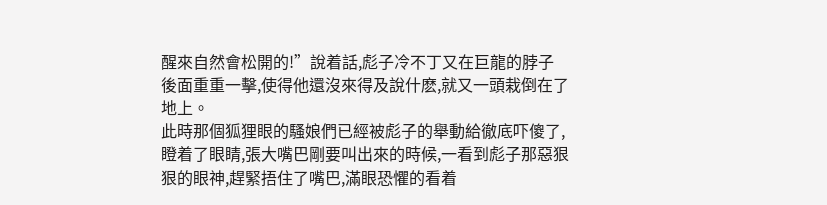醒來自然會松開的!”說着話,彪子冷不丁又在巨龍的脖子後面重重一擊,使得他還沒來得及說什麽,就又一頭栽倒在了地上。
此時那個狐狸眼的騷娘們已經被彪子的舉動給徹底吓傻了,瞪着了眼睛,張大嘴巴剛要叫出來的時候,一看到彪子那惡狠狠的眼神,趕緊捂住了嘴巴,滿眼恐懼的看着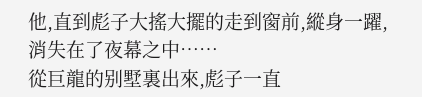他,直到彪子大搖大擺的走到窗前,縱身一躍,消失在了夜幕之中……
從巨龍的别墅裏出來,彪子一直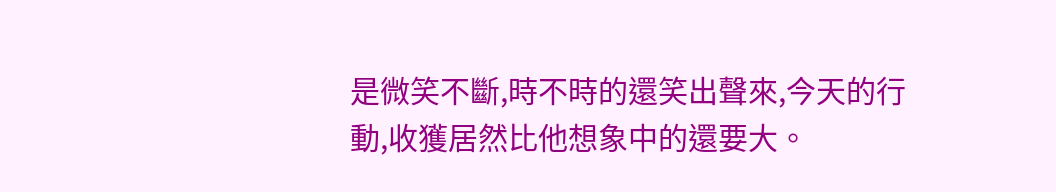是微笑不斷,時不時的還笑出聲來,今天的行動,收獲居然比他想象中的還要大。